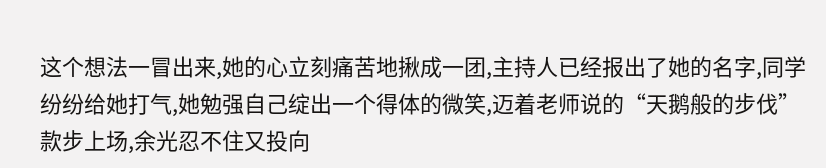这个想法一冒出来,她的心立刻痛苦地揪成一团,主持人已经报出了她的名字,同学纷纷给她打气,她勉强自己绽出一个得体的微笑,迈着老师说的“天鹅般的步伐”款步上场,余光忍不住又投向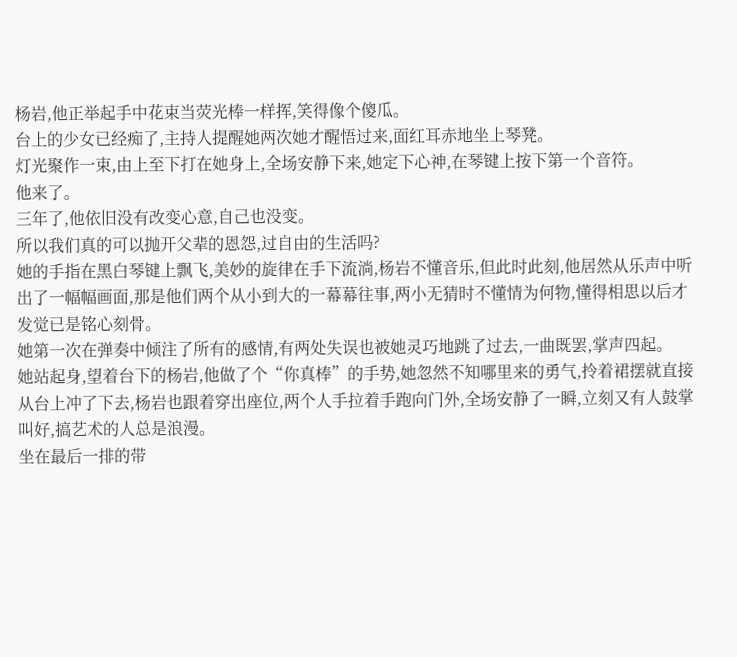杨岩,他正举起手中花束当荧光棒一样挥,笑得像个傻瓜。
台上的少女已经痴了,主持人提醒她两次她才醒悟过来,面红耳赤地坐上琴凳。
灯光聚作一束,由上至下打在她身上,全场安静下来,她定下心神,在琴键上按下第一个音符。
他来了。
三年了,他依旧没有改变心意,自己也没变。
所以我们真的可以抛开父辈的恩怨,过自由的生活吗?
她的手指在黑白琴键上飘飞,美妙的旋律在手下流淌,杨岩不懂音乐,但此时此刻,他居然从乐声中听出了一幅幅画面,那是他们两个从小到大的一幕幕往事,两小无猜时不懂情为何物,懂得相思以后才发觉已是铭心刻骨。
她第一次在弹奏中倾注了所有的感情,有两处失误也被她灵巧地跳了过去,一曲既罢,掌声四起。
她站起身,望着台下的杨岩,他做了个“你真棒”的手势,她忽然不知哪里来的勇气,拎着裙摆就直接从台上冲了下去,杨岩也跟着穿出座位,两个人手拉着手跑向门外,全场安静了一瞬,立刻又有人鼓掌叫好,搞艺术的人总是浪漫。
坐在最后一排的带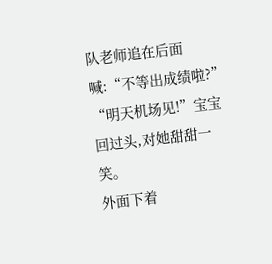队老师追在后面喊:“不等出成绩啦?”
“明天机场见!”宝宝回过头,对她甜甜一笑。
外面下着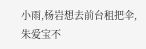小雨,杨岩想去前台租把伞,朱爱宝不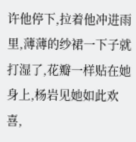许他停下,拉着他冲进雨里,薄薄的纱裙一下子就打湿了,花瓣一样贴在她身上,杨岩见她如此欢喜,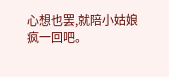心想也罢,就陪小姑娘疯一回吧。